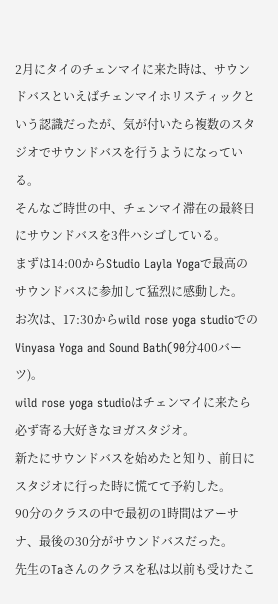2月にタイのチェンマイに来た時は、サウンドバスといえばチェンマイホリスティックという認識だったが、気が付いたら複数のスタジオでサウンドバスを行うようになっている。
そんなご時世の中、チェンマイ滞在の最終日にサウンドバスを3件ハシゴしている。
まずは14:00からStudio Layla Yogaで最高のサウンドバスに参加して猛烈に感動した。
お次は、17:30からwild rose yoga studioでのVinyasa Yoga and Sound Bath(90分400バーツ)。
wild rose yoga studioはチェンマイに来たら必ず寄る大好きなヨガスタジオ。
新たにサウンドバスを始めたと知り、前日にスタジオに行った時に慌てて予約した。
90分のクラスの中で最初の1時間はアーサナ、最後の30分がサウンドバスだった。
先生のTaさんのクラスを私は以前も受けたこ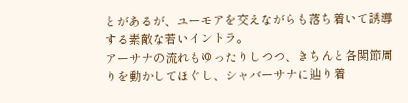とがあるが、ユーモアを交えながらも落ち着いて誘導する素敵な若いイントラ。
アーサナの流れもゆったりしつつ、きちんと各関節周りを動かしてほぐし、シャバーサナに辿り着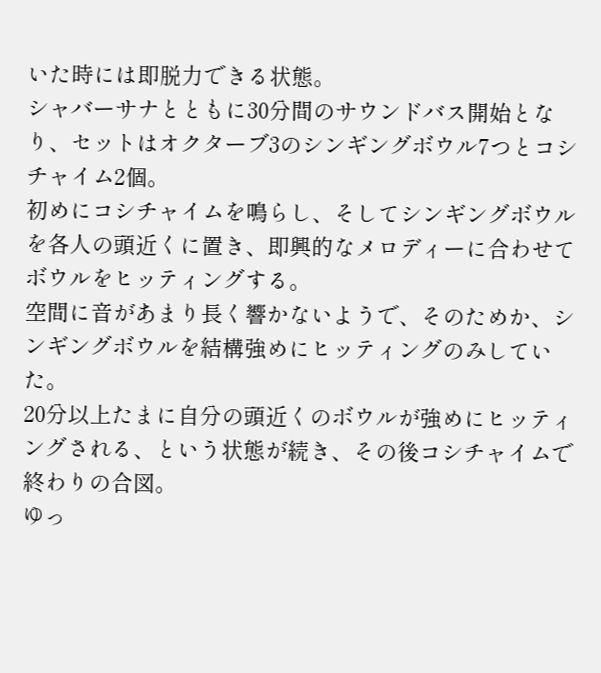いた時には即脱力できる状態。
シャバーサナとともに30分間のサウンドバス開始となり、セットはオクターブ3のシンギングボウル7つとコシチャイム2個。
初めにコシチャイムを鳴らし、そしてシンギングボウルを各人の頭近くに置き、即興的なメロディーに合わせてボウルをヒッティングする。
空間に音があまり長く響かないようで、そのためか、シンギングボウルを結構強めにヒッティングのみしていた。
20分以上たまに自分の頭近くのボウルが強めにヒッティングされる、という状態が続き、その後コシチャイムで終わりの合図。
ゆっ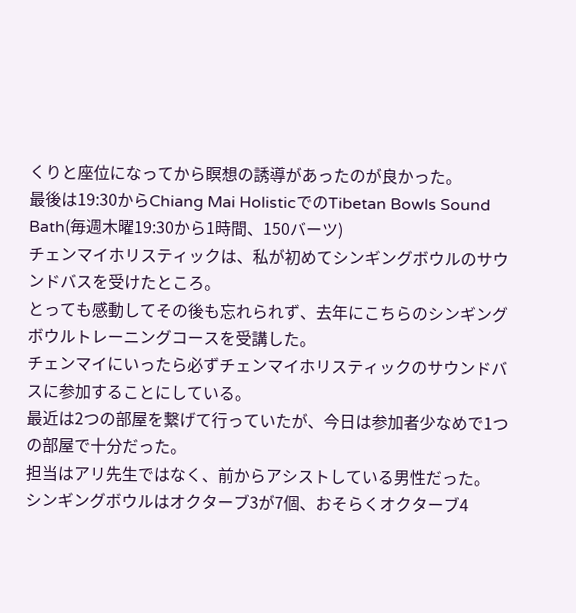くりと座位になってから瞑想の誘導があったのが良かった。
最後は19:30からChiang Mai HolisticでのTibetan Bowls Sound Bath(毎週木曜19:30から1時間、150バーツ)
チェンマイホリスティックは、私が初めてシンギングボウルのサウンドバスを受けたところ。
とっても感動してその後も忘れられず、去年にこちらのシンギングボウルトレーニングコースを受講した。
チェンマイにいったら必ずチェンマイホリスティックのサウンドバスに参加することにしている。
最近は2つの部屋を繋げて行っていたが、今日は参加者少なめで1つの部屋で十分だった。
担当はアリ先生ではなく、前からアシストしている男性だった。
シンギングボウルはオクターブ3が7個、おそらくオクターブ4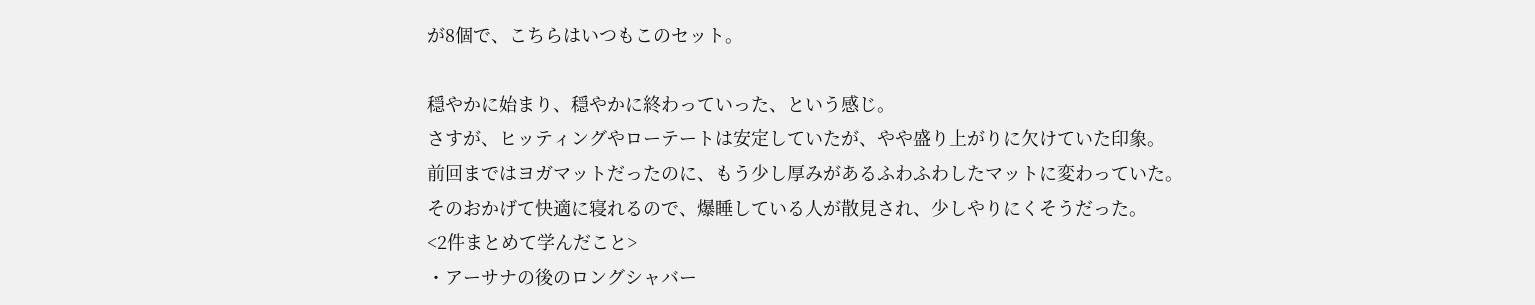が8個で、こちらはいつもこのセット。

穏やかに始まり、穏やかに終わっていった、という感じ。
さすが、ヒッティングやローテートは安定していたが、やや盛り上がりに欠けていた印象。
前回まではヨガマットだったのに、もう少し厚みがあるふわふわしたマットに変わっていた。
そのおかげて快適に寝れるので、爆睡している人が散見され、少しやりにくそうだった。
<2件まとめて学んだこと>
・アーサナの後のロングシャバー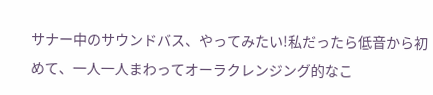サナー中のサウンドバス、やってみたい!私だったら低音から初めて、一人一人まわってオーラクレンジング的なこ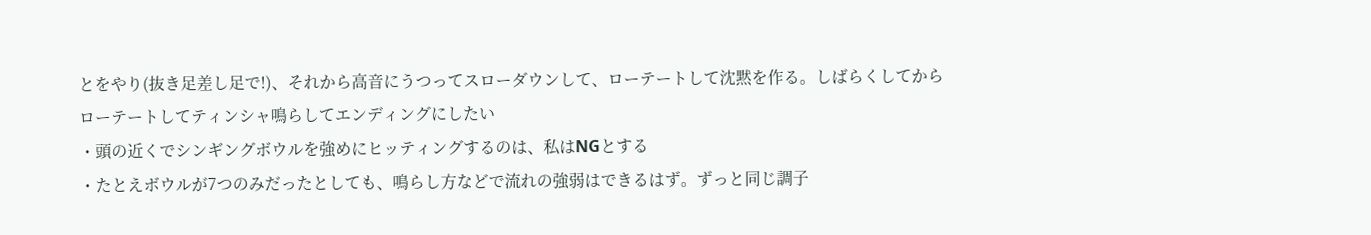とをやり(抜き足差し足で!)、それから高音にうつってスローダウンして、ローテートして沈黙を作る。しばらくしてからローテートしてティンシャ鳴らしてエンディングにしたい
・頭の近くでシンギングボウルを強めにヒッティングするのは、私はNGとする
・たとえボウルが7つのみだったとしても、鳴らし方などで流れの強弱はできるはず。ずっと同じ調子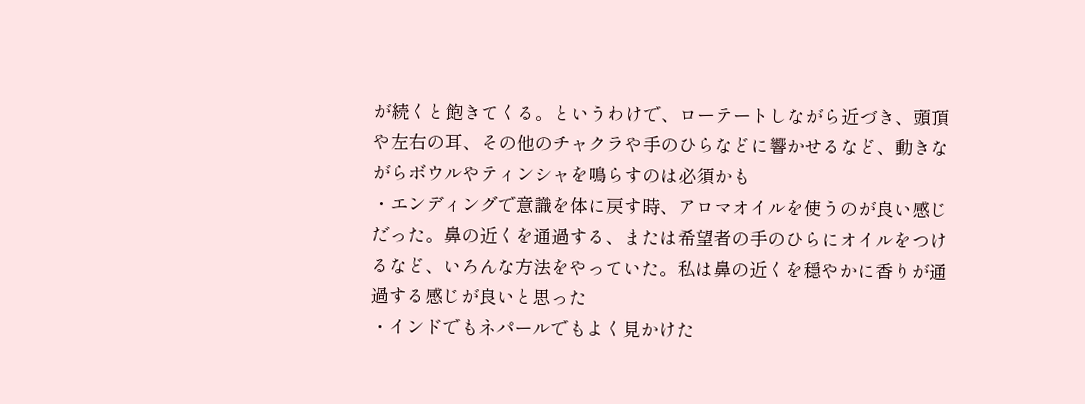が続くと飽きてくる。というわけで、ローテートしながら近づき、頭頂や左右の耳、その他のチャクラや手のひらなどに響かせるなど、動きながらボウルやティンシャを鳴らすのは必須かも
・エンディングで意識を体に戻す時、アロマオイルを使うのが良い感じだった。鼻の近くを通過する、または希望者の手のひらにオイルをつけるなど、いろんな方法をやっていた。私は鼻の近くを穏やかに香りが通過する感じが良いと思った
・インドでもネパールでもよく見かけた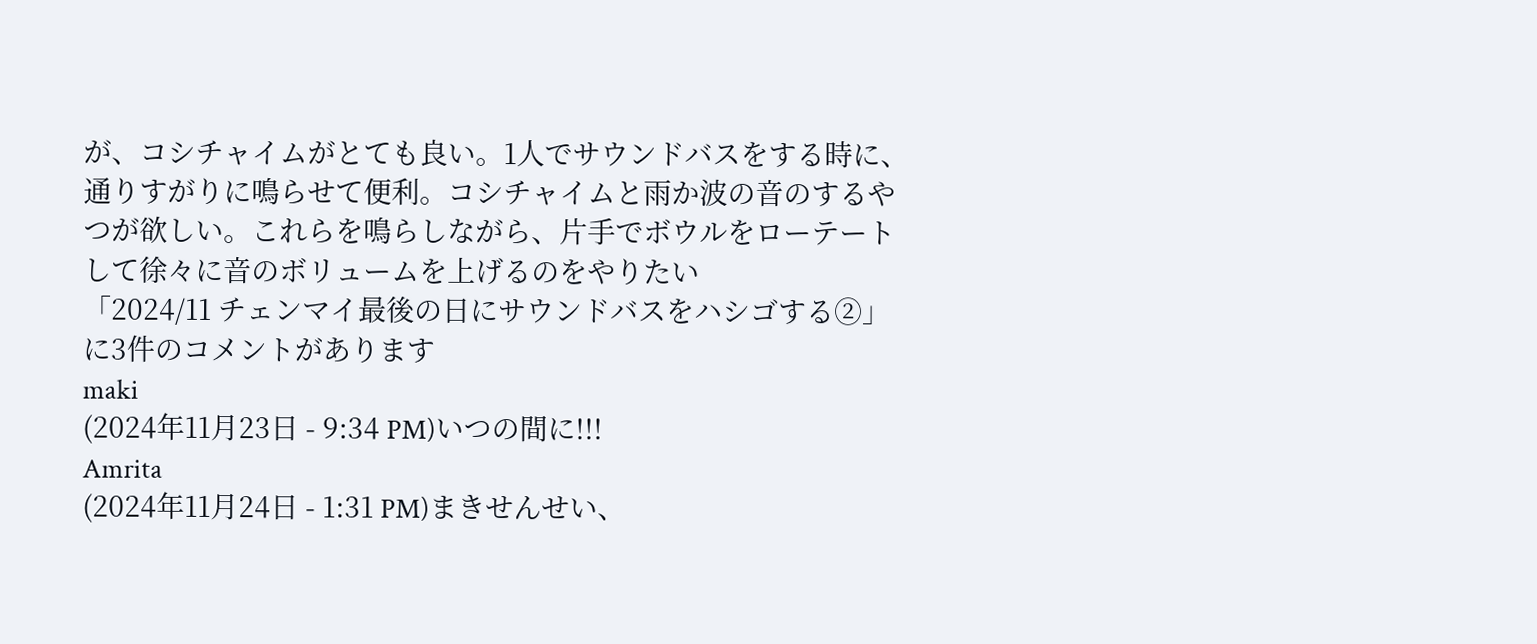が、コシチャイムがとても良い。1人でサウンドバスをする時に、通りすがりに鳴らせて便利。コシチャイムと雨か波の音のするやつが欲しい。これらを鳴らしながら、片手でボウルをローテートして徐々に音のボリュームを上げるのをやりたい
「2024/11 チェンマイ最後の日にサウンドバスをハシゴする②」に3件のコメントがあります
maki
(2024年11月23日 - 9:34 PM)いつの間に!!!
Amrita
(2024年11月24日 - 1:31 PM)まきせんせい、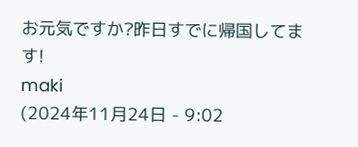お元気ですか?昨日すでに帰国してます!
maki
(2024年11月24日 - 9:02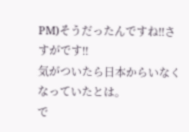PM)そうだったんですね!!さすがです!!
気がついたら日本からいなくなっていたとは。
で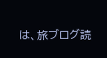は、旅ブログ読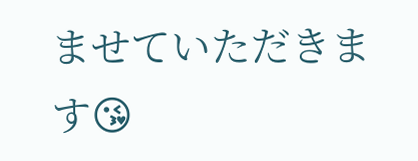ませていただきます😘